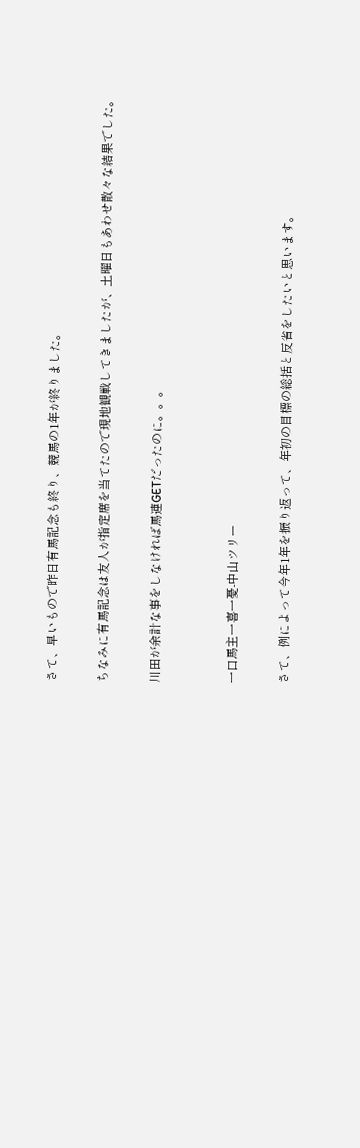さて、早いもので昨日有馬記念も終り、競馬の1年が終りました。

ちなみに有馬記念は友人が指定席を当てたので現地観戦してきましたが、土曜日もあわせ散々な結果でした。

川田が余計な事をしなければ馬連GETだったのに。。。


一口馬主一喜一憂-中山ツリー

さて、例によって今年1年を振り返って、年初の目標の総括と反省をしたいと思います。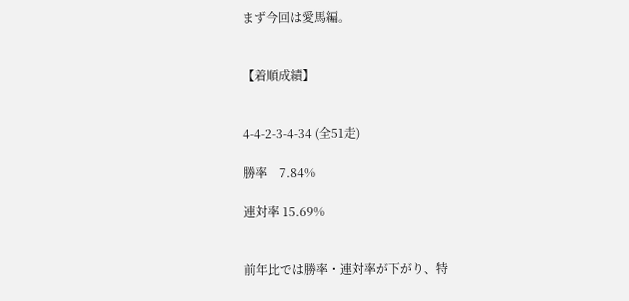まず今回は愛馬編。


【着順成績】


4-4-2-3-4-34 (全51走)

勝率    7.84%

連対率 15.69%


前年比では勝率・連対率が下がり、特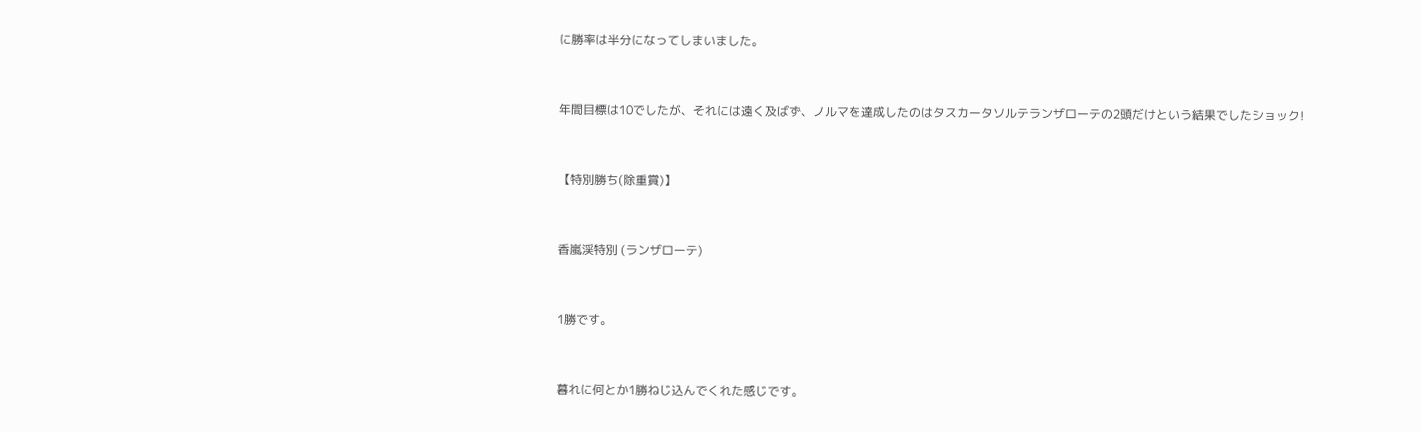に勝率は半分になってしまいました。


年間目標は10でしたが、それには遠く及ばず、ノルマを達成したのはタスカータソルテランザローテの2頭だけという結果でしたショック!


【特別勝ち(除重賞)】


香嵐渓特別 (ランザローテ)


1勝です。


暮れに何とか1勝ねじ込んでくれた感じです。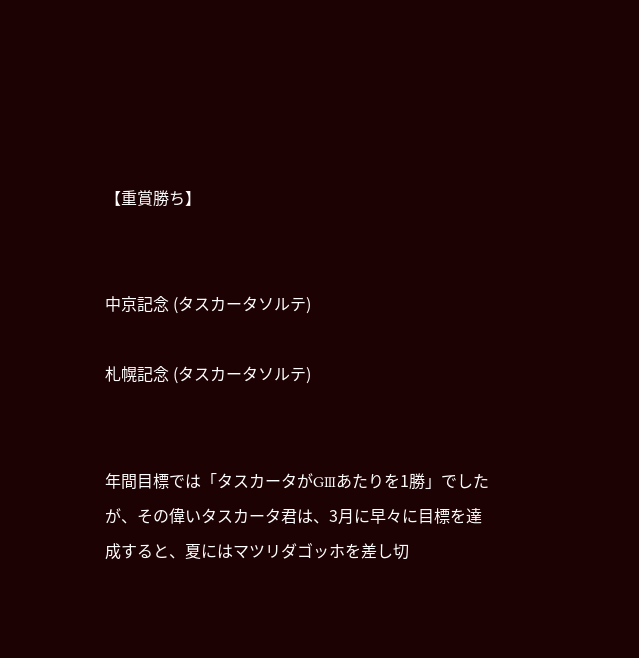【重賞勝ち】


中京記念 (タスカータソルテ)

札幌記念 (タスカータソルテ)


年間目標では「タスカータがGⅢあたりを1勝」でしたが、その偉いタスカータ君は、3月に早々に目標を達成すると、夏にはマツリダゴッホを差し切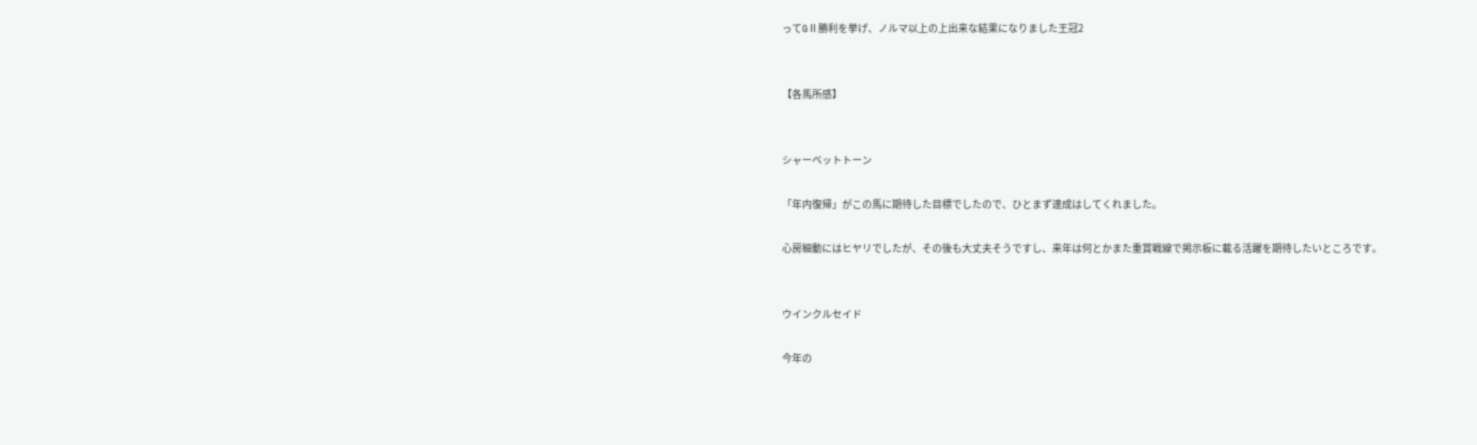ってGⅡ勝利を挙げ、ノルマ以上の上出来な結果になりました王冠2


【各馬所感】


シャーベットトーン

「年内復帰」がこの馬に期待した目標でしたので、ひとまず達成はしてくれました。

心房細動にはヒヤリでしたが、その後も大丈夫そうですし、来年は何とかまた重賞戦線で掲示板に載る活躍を期待したいところです。


ウインクルセイド

今年の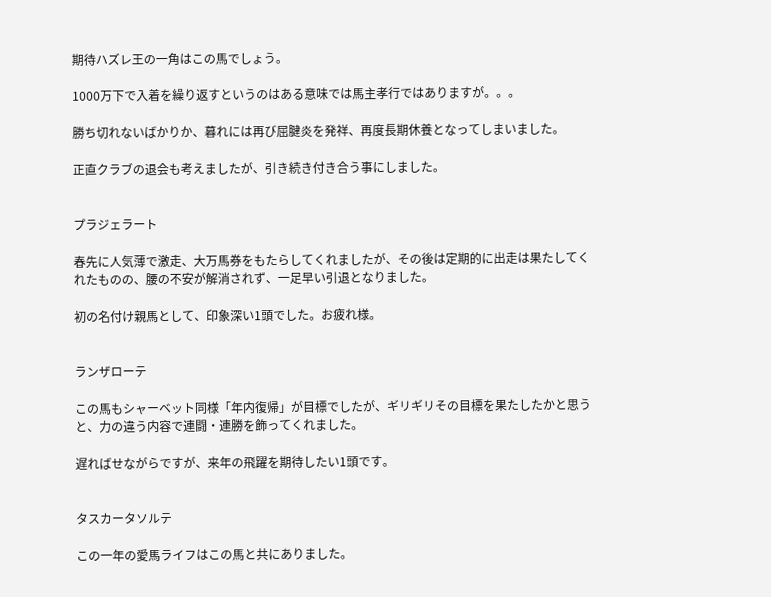期待ハズレ王の一角はこの馬でしょう。

1000万下で入着を繰り返すというのはある意味では馬主孝行ではありますが。。。

勝ち切れないばかりか、暮れには再び屈腱炎を発祥、再度長期休養となってしまいました。

正直クラブの退会も考えましたが、引き続き付き合う事にしました。


プラジェラート

春先に人気薄で激走、大万馬券をもたらしてくれましたが、その後は定期的に出走は果たしてくれたものの、腰の不安が解消されず、一足早い引退となりました。

初の名付け親馬として、印象深い1頭でした。お疲れ様。


ランザローテ

この馬もシャーベット同様「年内復帰」が目標でしたが、ギリギリその目標を果たしたかと思うと、力の違う内容で連闘・連勝を飾ってくれました。

遅ればせながらですが、来年の飛躍を期待したい1頭です。


タスカータソルテ

この一年の愛馬ライフはこの馬と共にありました。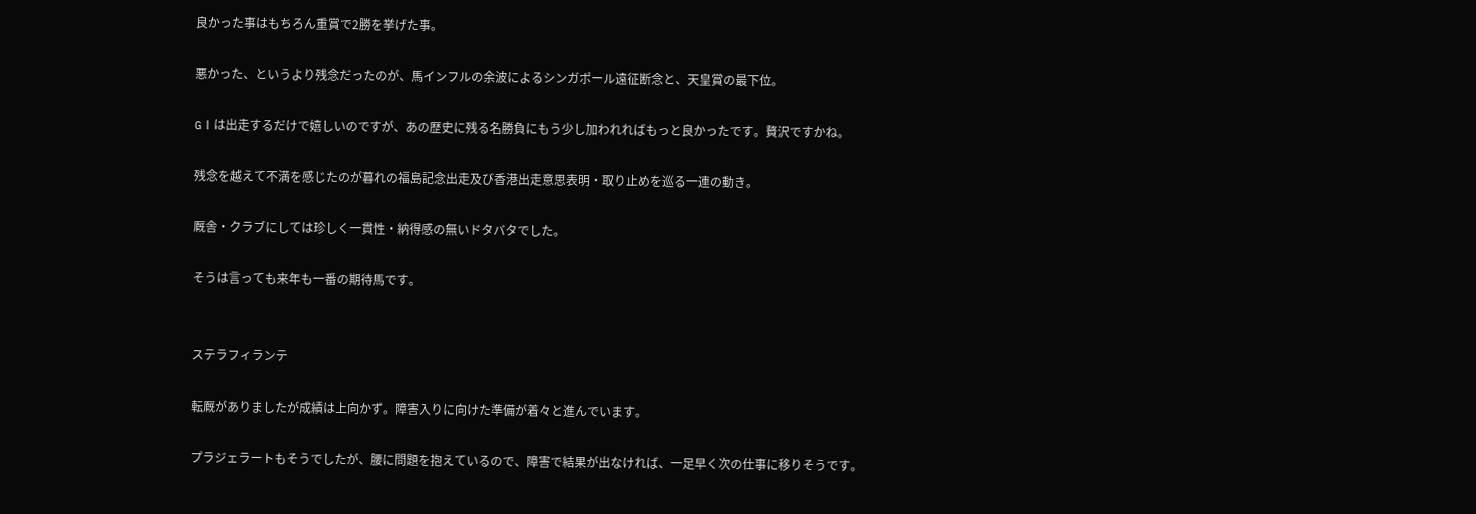良かった事はもちろん重賞で2勝を挙げた事。

悪かった、というより残念だったのが、馬インフルの余波によるシンガポール遠征断念と、天皇賞の最下位。

GⅠは出走するだけで嬉しいのですが、あの歴史に残る名勝負にもう少し加われればもっと良かったです。贅沢ですかね。

残念を越えて不満を感じたのが暮れの福島記念出走及び香港出走意思表明・取り止めを巡る一連の動き。

厩舎・クラブにしては珍しく一貫性・納得感の無いドタバタでした。

そうは言っても来年も一番の期待馬です。


ステラフィランテ

転厩がありましたが成績は上向かず。障害入りに向けた準備が着々と進んでいます。

プラジェラートもそうでしたが、腰に問題を抱えているので、障害で結果が出なければ、一足早く次の仕事に移りそうです。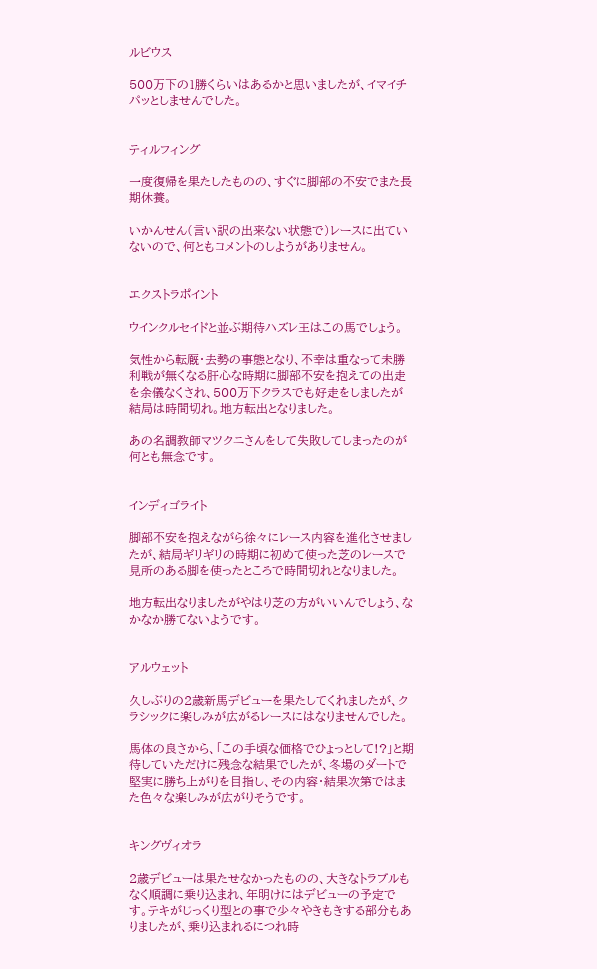ルビウス

500万下の1勝くらいはあるかと思いましたが、イマイチパッとしませんでした。


ティルフィング

一度復帰を果たしたものの、すぐに脚部の不安でまた長期休養。

いかんせん(言い訳の出来ない状態で)レースに出ていないので、何ともコメントのしようがありません。


エクストラポイント

ウインクルセイドと並ぶ期待ハズレ王はこの馬でしょう。

気性から転厩・去勢の事態となり、不幸は重なって未勝利戦が無くなる肝心な時期に脚部不安を抱えての出走を余儀なくされ、500万下クラスでも好走をしましたが結局は時間切れ。地方転出となりました。

あの名調教師マツクニさんをして失敗してしまったのが何とも無念です。


インディゴライト

脚部不安を抱えながら徐々にレース内容を進化させましたが、結局ギリギリの時期に初めて使った芝のレースで見所のある脚を使ったところで時間切れとなりました。

地方転出なりましたがやはり芝の方がいいんでしょう、なかなか勝てないようです。


アルウェット

久しぶりの2歳新馬デビューを果たしてくれましたが、クラシックに楽しみが広がるレースにはなりませんでした。

馬体の良さから、「この手頃な価格でひょっとして!?」と期待していただけに残念な結果でしたが、冬場のダートで堅実に勝ち上がりを目指し、その内容・結果次第ではまた色々な楽しみが広がりそうです。


キングヴィオラ

2歳デビューは果たせなかったものの、大きなトラブルもなく順調に乗り込まれ、年明けにはデビューの予定です。テキがじっくり型との事で少々やきもきする部分もありましたが、乗り込まれるにつれ時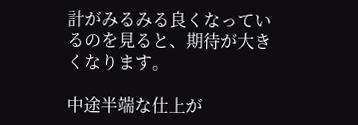計がみるみる良くなっているのを見ると、期待が大きくなります。

中途半端な仕上が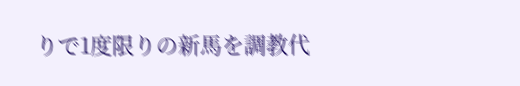りで1度限りの新馬を調教代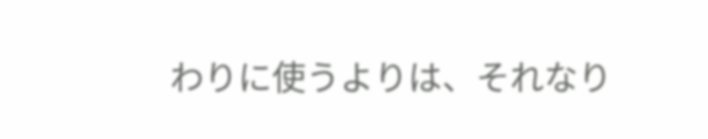わりに使うよりは、それなり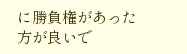に勝負権があった方が良いで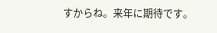すからね。来年に期待です。